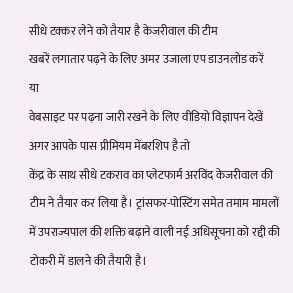सीधे टक्कर लेने को तैयार है केजरीवाल की टीम
खबरें लगातार पढ़ने के लिए अमर उजाला एप डाउनलोड करें
या
वेबसाइट पर पढ़ना जारी रखने के लिए वीडियो विज्ञापन देखें
अगर आपके पास प्रीमियम मेंबरशिप है तो
केंद्र के साथ सीधे टकराव का प्लेटफार्म अरविंद केजरीवाल की टीम ने तैयार कर लिया है। ट्रांसफर-पोस्टिंग समेत तमाम मामलों में उपराज्यपाल की शक्ति बढ़ाने वाली नई अधिसूचना को रद्दी की टोकरी में डालने की तैयारी है।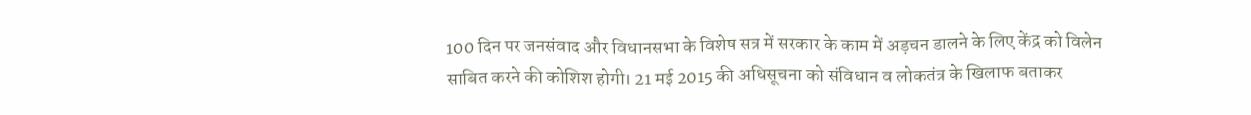100 दिन पर जनसंवाद और विधानसभा के विशेष सत्र में सरकार के काम में अड़चन डालने के लिए केंद्र को विलेन साबित करने की कोशिश होगी। 21 मई 2015 की अधिसूचना को संविधान व लोकतंत्र के खिलाफ बताकर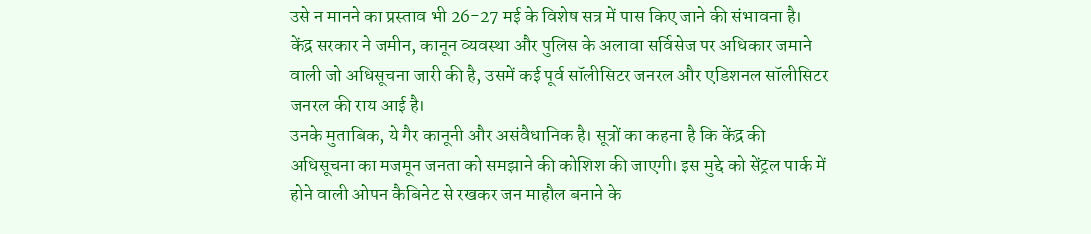उसे न मानने का प्रस्ताव भी 26-27 मई के विशेष सत्र में पास किए जाने की संभावना है।
केंद्र सरकार ने जमीन, कानून व्यवस्था और पुलिस के अलावा सर्विसेज पर अधिकार जमाने वाली जो अधिसूचना जारी की है, उसमें कई पूर्व सॉलीसिटर जनरल और एडिशनल सॉलीसिटर जनरल की राय आई है।
उनके मुताबिक, ये गैर कानूनी और असंवैधानिक है। सूत्रों का कहना है कि केंद्र की अधिसूचना का मजमून जनता को समझाने की कोशिश की जाएगी। इस मुद्दे को सेंट्रल पार्क में होने वाली ओपन कैबिनेट से रखकर जन माहौल बनाने के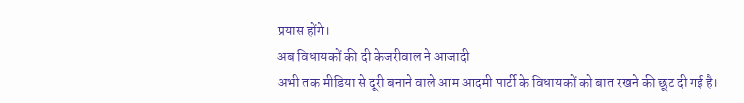प्रयास होंगे।
अब विधायकों की दी केजरीवाल ने आजादी
अभी तक मीडिया से दूरी बनाने वाले आम आदमी पार्टी के विधायकों को बात रखने की छूट दी गई है।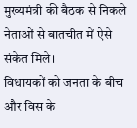मुख्यमंत्री की बैठक से निकले नेताओं से बातचीत में ऐसे संकेत मिले।
विधायकों को जनता के बीच और विस के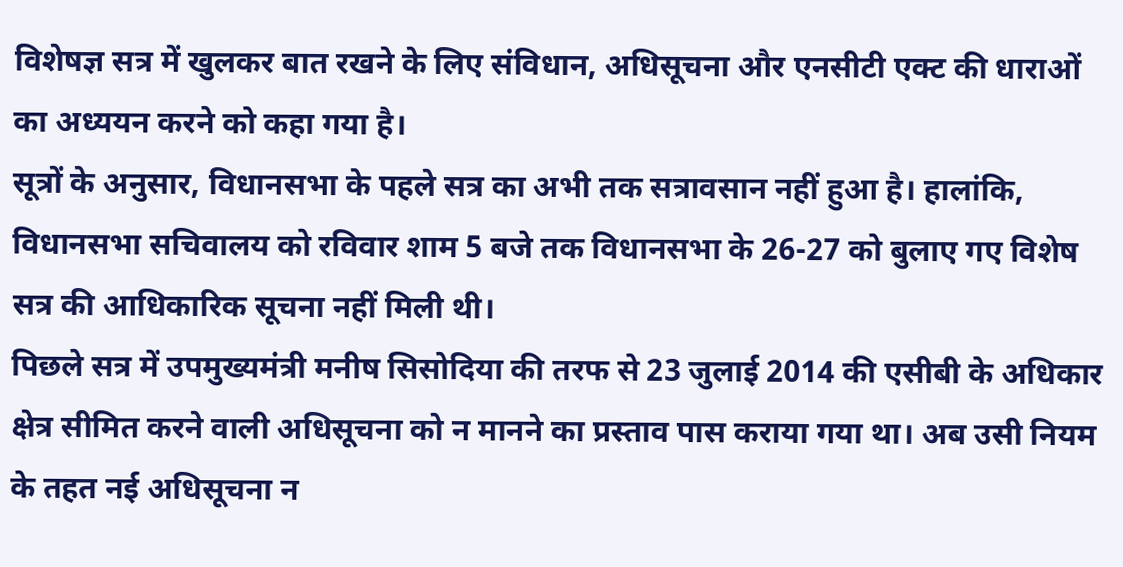विशेषज्ञ सत्र में खुलकर बात रखने के लिए संविधान, अधिसूचना और एनसीटी एक्ट की धाराओं का अध्ययन करने को कहा गया है।
सूत्रों के अनुसार, विधानसभा के पहले सत्र का अभी तक सत्रावसान नहीं हुआ है। हालांकि, विधानसभा सचिवालय को रविवार शाम 5 बजे तक विधानसभा के 26-27 को बुलाए गए विशेष सत्र की आधिकारिक सूचना नहीं मिली थी।
पिछले सत्र में उपमुख्यमंत्री मनीष सिसोदिया की तरफ से 23 जुलाई 2014 की एसीबी के अधिकार क्षेत्र सीमित करने वाली अधिसूचना को न मानने का प्रस्ताव पास कराया गया था। अब उसी नियम के तहत नई अधिसूचना न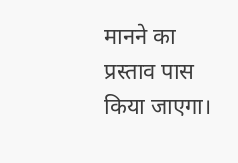मानने का प्रस्ताव पास किया जाएगा।